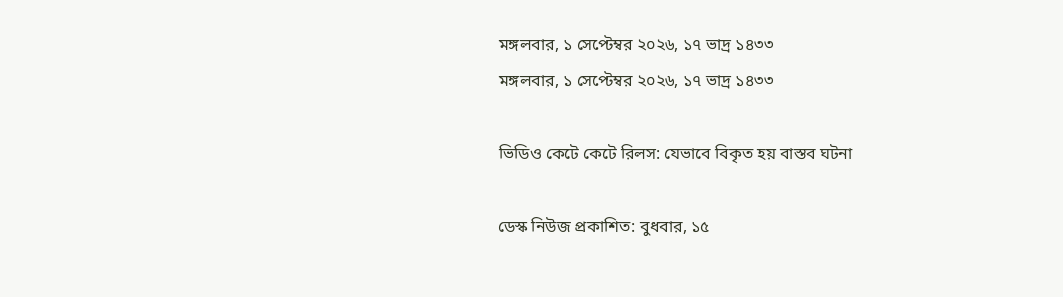মঙ্গলবার, ১ সেপ্টেম্বর ২০২৬, ১৭ ভাদ্র ১৪৩৩
মঙ্গলবার, ১ সেপ্টেম্বর ২০২৬, ১৭ ভাদ্র ১৪৩৩

ভিডিও কেটে কেটে রিলস: যেভাবে বিকৃত হয় বাস্তব ঘটনা

ডেস্ক নিউজ প্রকাশিত: বুধবার, ১৫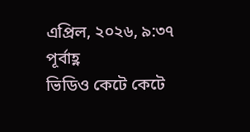এপ্রিল, ২০২৬, ৯:৩৭ পূর্বাহ্ণ
ভিডিও কেটে কেটে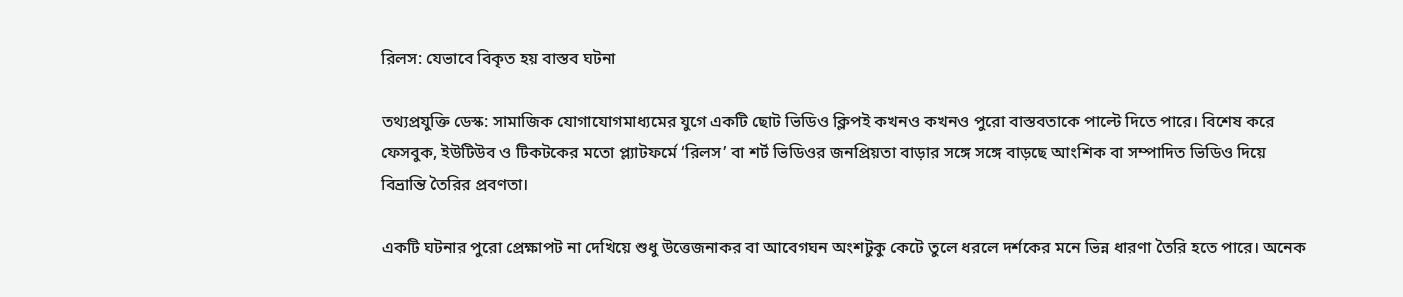রিলস: যেভাবে বিকৃত হয় বাস্তব ঘটনা

তথ্যপ্রযুক্তি ডেস্ক: সামাজিক যোগাযোগমাধ্যমের যুগে একটি ছোট ভিডিও ক্লিপই কখনও কখনও পুরো বাস্তবতাকে পাল্টে দিতে পারে। বিশেষ করে ফেসবুক, ইউটিউব ও টিকটকের মতো প্ল্যাটফর্মে ‘রিলস’ বা শর্ট ভিডিওর জনপ্রিয়তা বাড়ার সঙ্গে সঙ্গে বাড়ছে আংশিক বা সম্পাদিত ভিডিও দিয়ে বিভ্রান্তি তৈরির প্রবণতা।

একটি ঘটনার পুরো প্রেক্ষাপট না দেখিয়ে শুধু উত্তেজনাকর বা আবেগঘন অংশটুকু কেটে তুলে ধরলে দর্শকের মনে ভিন্ন ধারণা তৈরি হতে পারে। অনেক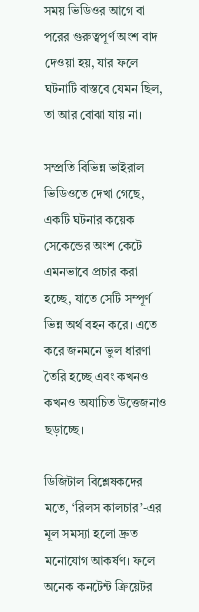সময় ভিডিওর আগে বা পরের গুরুত্বপূর্ণ অংশ বাদ দেওয়া হয়, যার ফলে ঘটনাটি বাস্তবে যেমন ছিল, তা আর বোঝা যায় না।

সম্প্রতি বিভিন্ন ভাইরাল ভিডিওতে দেখা গেছে, একটি ঘটনার কয়েক সেকেন্ডের অংশ কেটে এমনভাবে প্রচার করা হচ্ছে, যাতে সেটি সম্পূর্ণ ভিন্ন অর্থ বহন করে। এতে করে জনমনে ভুল ধারণা তৈরি হচ্ছে এবং কখনও কখনও অযাচিত উত্তেজনাও ছড়াচ্ছে।

ডিজিটাল বিশ্লেষকদের মতে, ‘রিলস কালচার’-এর মূল সমস্যা হলো দ্রুত মনোযোগ আকর্ষণ। ফলে অনেক কনটেন্ট ক্রিয়েটর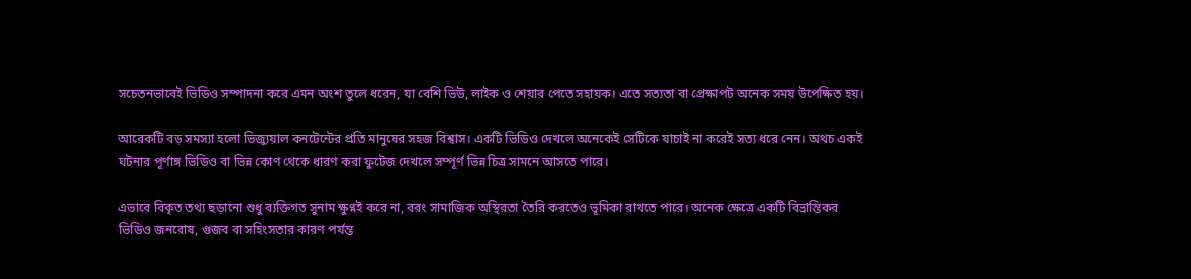সচেতনভাবেই ভিডিও সম্পাদনা করে এমন অংশ তুলে ধরেন, যা বেশি ভিউ, লাইক ও শেয়ার পেতে সহায়ক। এতে সত্যতা বা প্রেক্ষাপট অনেক সময় উপেক্ষিত হয়।

আরেকটি বড় সমস্যা হলো ভিজ্যুয়াল কনটেন্টের প্রতি মানুষের সহজ বিশ্বাস। একটি ভিডিও দেখলে অনেকেই সেটিকে যাচাই না করেই সত্য ধরে নেন। অথচ একই ঘটনার পূর্ণাঙ্গ ভিডিও বা ভিন্ন কোণ থেকে ধারণ করা ফুটেজ দেখলে সম্পূর্ণ ভিন্ন চিত্র সামনে আসতে পারে।

এভাবে বিকৃত তথ্য ছড়ানো শুধু ব্যক্তিগত সুনাম ক্ষুণ্নই করে না, বরং সামাজিক অস্থিরতা তৈরি করতেও ভূমিকা রাখতে পারে। অনেক ক্ষেত্রে একটি বিভ্রান্তিকর ভিডিও জনরোষ, গুজব বা সহিংসতার কারণ পর্যন্ত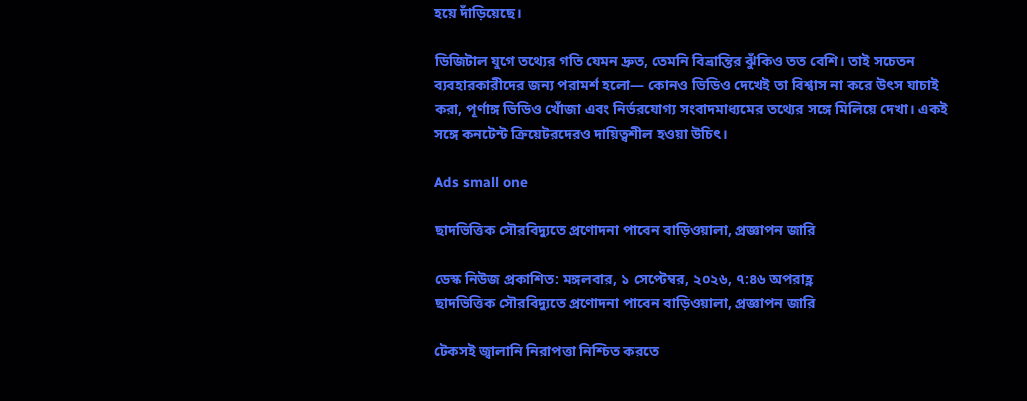হয়ে দাঁড়িয়েছে।

ডিজিটাল যুগে তথ্যের গতি যেমন দ্রুত, তেমনি বিভ্রান্তির ঝুঁকিও তত বেশি। তাই সচেতন ব্যবহারকারীদের জন্য পরামর্শ হলো— কোনও ভিডিও দেখেই তা বিশ্বাস না করে উৎস যাচাই করা, পূর্ণাঙ্গ ভিডিও খোঁজা এবং নির্ভরযোগ্য সংবাদমাধ্যমের তথ্যের সঙ্গে মিলিয়ে দেখা। একই সঙ্গে কনটেন্ট ক্রিয়েটরদেরও দায়িত্বশীল হওয়া উচিৎ।

Ads small one

ছাদভিত্তিক সৌরবিদ্যুতে প্রণোদনা পাবেন বাড়িওয়ালা, প্রজ্ঞাপন জারি

ডেস্ক নিউজ প্রকাশিত: মঙ্গলবার, ১ সেপ্টেম্বর, ২০২৬, ৭:৪৬ অপরাহ্ণ
ছাদভিত্তিক সৌরবিদ্যুতে প্রণোদনা পাবেন বাড়িওয়ালা, প্রজ্ঞাপন জারি

টেকসই জ্বালানি নিরাপত্তা নিশ্চিত করতে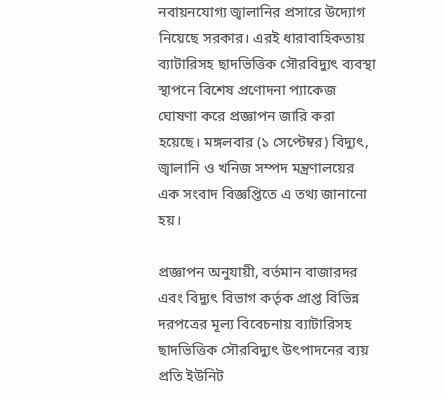নবায়নযোগ্য জ্বালানির প্রসারে উদ্যোগ নিয়েছে সরকার। এরই ধারাবাহিকতায় ব্যাটারিসহ ছাদভিত্তিক সৌরবিদ্যুৎ ব্যবস্থা স্থাপনে বিশেষ প্রণোদনা প্যাকেজ ঘোষণা করে প্রজ্ঞাপন জারি করা হয়েছে। মঙ্গলবার (১ সেপ্টেম্বর) বিদ্যুৎ, জ্বালানি ও খনিজ সম্পদ মন্ত্রণালয়ের এক সংবাদ বিজ্ঞপ্তিতে এ তথ্য জানানো হয়।

প্রজ্ঞাপন অনুযায়ী, বর্তমান বাজারদর এবং বিদ্যুৎ বিভাগ কর্তৃক প্রাপ্ত বিভিন্ন দরপত্রের মূল্য বিবেচনায় ব্যাটারিসহ ছাদভিত্তিক সৌরবিদ্যুৎ উৎপাদনের ব্যয় প্রতি ইউনিট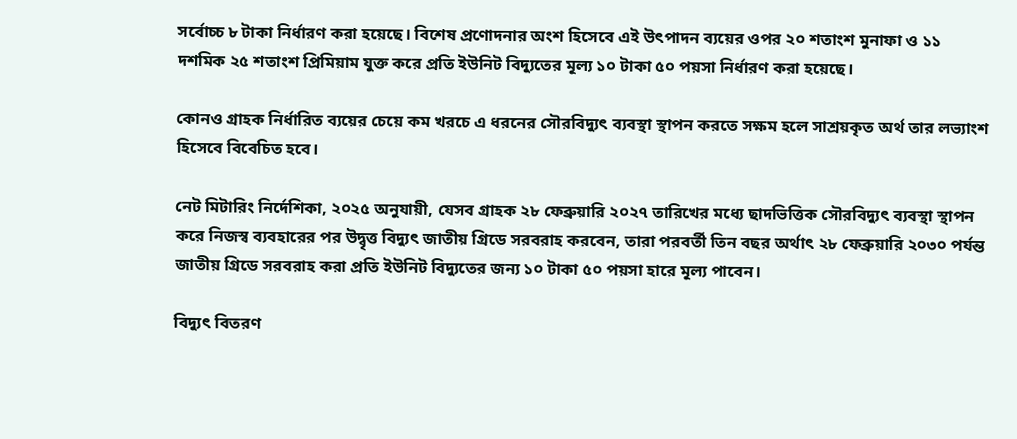সর্বোচ্চ ৮ টাকা নির্ধারণ করা হয়েছে। বিশেষ প্রণোদনার অংশ হিসেবে এই উৎপাদন ব্যয়ের ওপর ২০ শতাংশ মুনাফা ও ১১ দশমিক ২৫ শতাংশ প্রিমিয়াম যুক্ত করে প্রতি ইউনিট বিদ্যুতের মূল্য ১০ টাকা ৫০ পয়সা নির্ধারণ করা হয়েছে।

কোনও গ্রাহক নির্ধারিত ব্যয়ের চেয়ে কম খরচে এ ধরনের সৌরবিদ্যুৎ ব্যবস্থা স্থাপন করতে সক্ষম হলে সাশ্রয়কৃত অর্থ তার লভ্যাংশ হিসেবে বিবেচিত হবে।

নেট মিটারিং নির্দেশিকা, ২০২৫ অনুযায়ী, যেসব গ্রাহক ২৮ ফেব্রুয়ারি ২০২৭ তারিখের মধ্যে ছাদভিত্তিক সৌরবিদ্যুৎ ব্যবস্থা স্থাপন করে নিজস্ব ব্যবহারের পর উদ্বৃত্ত বিদ্যুৎ জাতীয় গ্রিডে সরবরাহ করবেন, তারা পরবর্তী তিন বছর অর্থাৎ ২৮ ফেব্রুয়ারি ২০৩০ পর্যন্ত জাতীয় গ্রিডে সরবরাহ করা প্রতি ইউনিট বিদ্যুতের জন্য ১০ টাকা ৫০ পয়সা হারে মূল্য পাবেন।

বিদ্যুৎ বিতরণ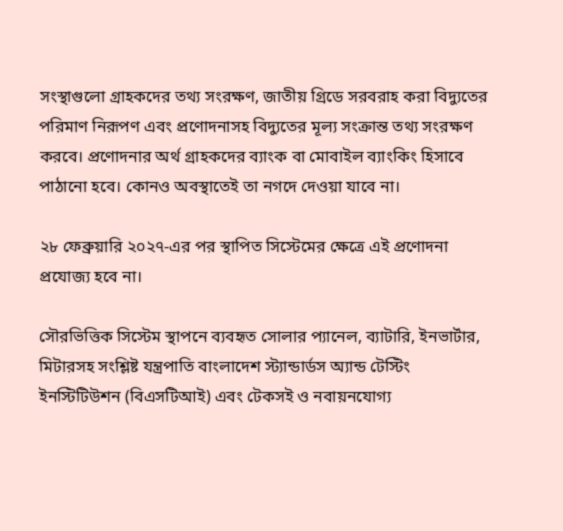সংস্থাগুলো গ্রাহকদের তথ্য সংরক্ষণ, জাতীয় গ্রিডে সরবরাহ করা বিদ্যুতের পরিমাণ নিরূপণ এবং প্রণোদনাসহ বিদ্যুতের মূল্য সংক্রান্ত তথ্য সংরক্ষণ করবে। প্রণোদনার অর্থ গ্রাহকদের ব্যাংক বা মোবাইল ব্যাংকিং হিসাবে পাঠানো হবে। কোনও অবস্থাতেই তা নগদে দেওয়া যাবে না।

২৮ ফেব্রুয়ারি ২০২৭-এর পর স্থাপিত সিস্টেমের ক্ষেত্রে এই প্রণোদনা প্রযোজ্য হবে না।

সৌরভিত্তিক সিস্টেম স্থাপনে ব্যবহৃত সোলার প্যানেল, ব্যাটারি, ইনভার্টার, মিটারসহ সংশ্লিষ্ট যন্ত্রপাতি বাংলাদেশ স্ট্যান্ডার্ডস অ্যান্ড টেস্টিং ইনস্টিটিউশন (বিএসটিআই) এবং টেকসই ও নবায়নযোগ্য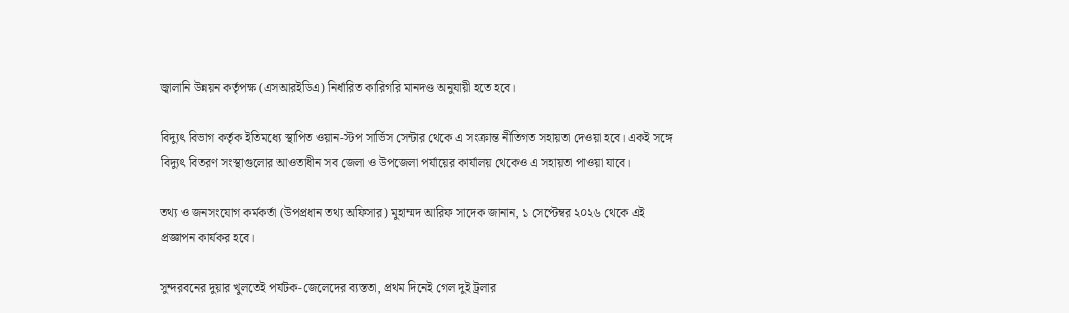জ্বালানি উন্নয়ন কর্তৃপক্ষ (এসআরইডিএ) নির্ধারিত কারিগরি মানদণ্ড অনুযায়ী হতে হবে।

বিদ্যুৎ বিভাগ কর্তৃক ইতিমধ্যে স্থাপিত ওয়ান-স্টপ সার্ভিস সেন্টার থেকে এ সংক্রান্ত নীতিগত সহায়তা দেওয়া হবে। একই সঙ্গে বিদ্যুৎ বিতরণ সংস্থাগুলোর আওতাধীন সব জেলা ও উপজেলা পর্যায়ের কার্যালয় থেকেও এ সহায়তা পাওয়া যাবে।

তথ্য ও জনসংযোগ কর্মকর্তা (উপপ্রধান তথ্য অফিসার) মুহাম্মদ আরিফ সাদেক জানান, ১ সেপ্টেম্বর ২০২৬ থেকে এই প্রজ্ঞাপন কার্যকর হবে।

সুন্দরবনের দুয়ার খুলতেই পর্যটক-জেলেদের ব্যস্ততা, প্রথম দিনেই গেল দুই ট্রলার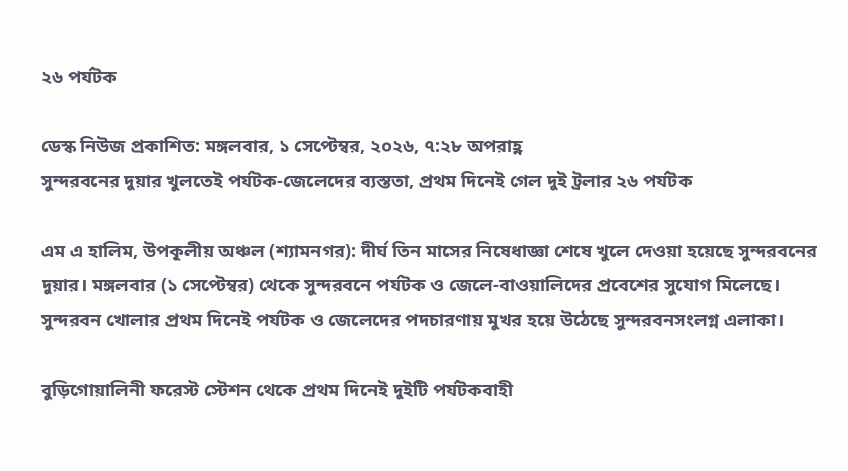২৬ পর্যটক

ডেস্ক নিউজ প্রকাশিত: মঙ্গলবার, ১ সেপ্টেম্বর, ২০২৬, ৭:২৮ অপরাহ্ণ
সুন্দরবনের দুয়ার খুলতেই পর্যটক-জেলেদের ব্যস্ততা, প্রথম দিনেই গেল দুই ট্রলার ২৬ পর্যটক

এম এ হালিম, উপকূলীয় অঞ্চল (শ্যামনগর): দীর্ঘ তিন মাসের নিষেধাজ্ঞা শেষে খুলে দেওয়া হয়েছে সুন্দরবনের দুয়ার। মঙ্গলবার (১ সেপ্টেম্বর) থেকে সুন্দরবনে পর্যটক ও জেলে-বাওয়ালিদের প্রবেশের সুযোগ মিলেছে। সুন্দরবন খোলার প্রথম দিনেই পর্যটক ও জেলেদের পদচারণায় মুখর হয়ে উঠেছে সুন্দরবনসংলগ্ন এলাকা।

বুড়িগোয়ালিনী ফরেস্ট স্টেশন থেকে প্রথম দিনেই দুইটি পর্যটকবাহী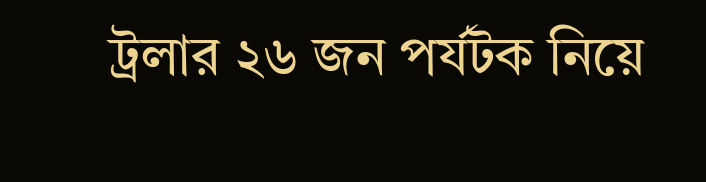ট্রলার ২৬ জন পর্যটক নিয়ে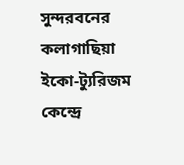সুন্দরবনের কলাগাছিয়া ইকো-ট্যুরিজম কেন্দ্রে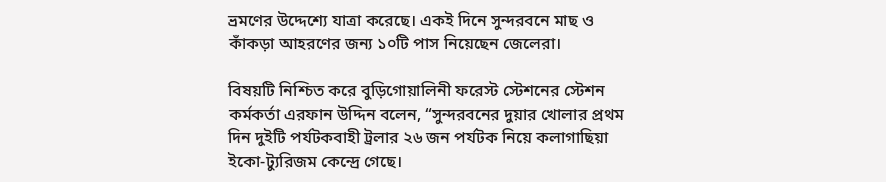ভ্রমণের উদ্দেশ্যে যাত্রা করেছে। একই দিনে সুন্দরবনে মাছ ও কাঁকড়া আহরণের জন্য ১০টি পাস নিয়েছেন জেলেরা।

বিষয়টি নিশ্চিত করে বুড়িগোয়ালিনী ফরেস্ট স্টেশনের স্টেশন কর্মকর্তা এরফান উদ্দিন বলেন, “সুন্দরবনের দুয়ার খোলার প্রথম দিন দুইটি পর্যটকবাহী ট্রলার ২৬ জন পর্যটক নিয়ে কলাগাছিয়া ইকো-ট্যুরিজম কেন্দ্রে গেছে।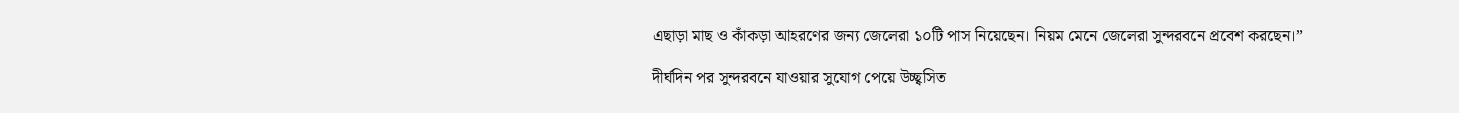এছাড়া মাছ ও কাঁকড়া আহরণের জন্য জেলেরা ১০টি পাস নিয়েছেন। নিয়ম মেনে জেলেরা সুন্দরবনে প্রবেশ করছেন।”

দীর্ঘদিন পর সুন্দরবনে যাওয়ার সুযোগ পেয়ে উচ্ছ্বসিত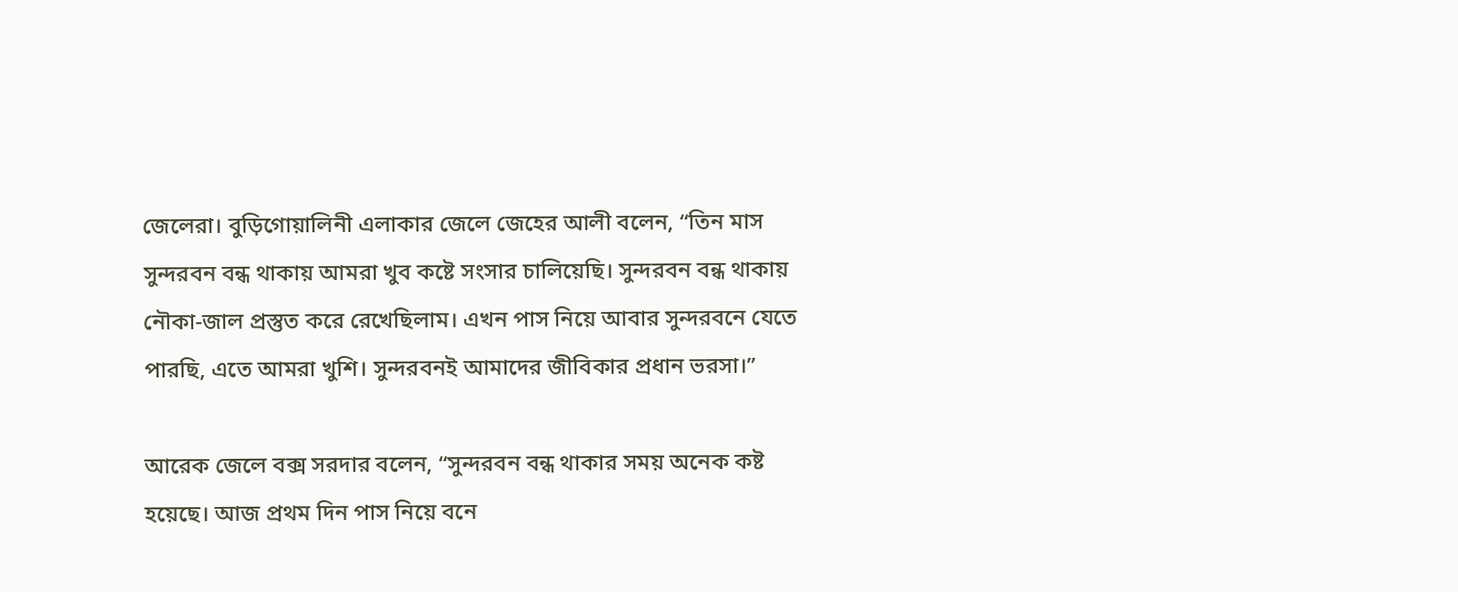জেলেরা। বুড়িগোয়ালিনী এলাকার জেলে জেহের আলী বলেন, “তিন মাস সুন্দরবন বন্ধ থাকায় আমরা খুব কষ্টে সংসার চালিয়েছি। সুন্দরবন বন্ধ থাকায় নৌকা-জাল প্রস্তুত করে রেখেছিলাম। এখন পাস নিয়ে আবার সুন্দরবনে যেতে পারছি, এতে আমরা খুশি। সুন্দরবনই আমাদের জীবিকার প্রধান ভরসা।”

আরেক জেলে বক্স সরদার বলেন, “সুন্দরবন বন্ধ থাকার সময় অনেক কষ্ট হয়েছে। আজ প্রথম দিন পাস নিয়ে বনে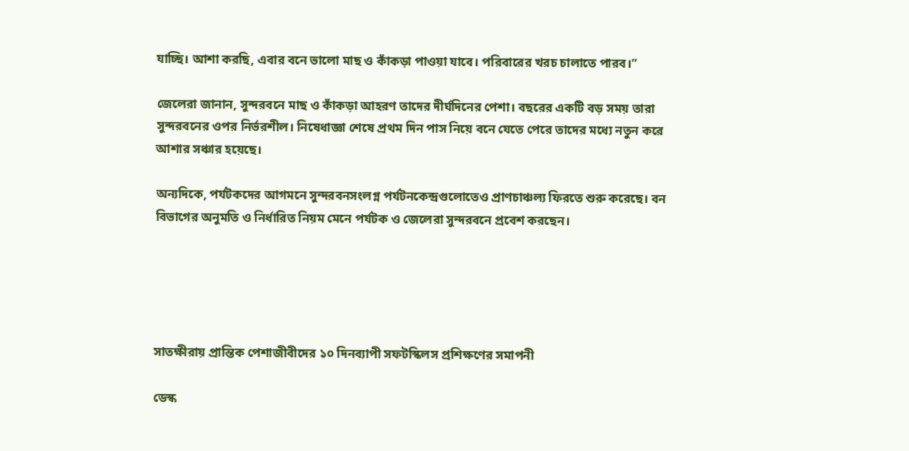যাচ্ছি। আশা করছি, এবার বনে ভালো মাছ ও কাঁকড়া পাওয়া যাবে। পরিবারের খরচ চালাতে পারব।”

জেলেরা জানান, সুন্দরবনে মাছ ও কাঁকড়া আহরণ তাদের দীর্ঘদিনের পেশা। বছরের একটি বড় সময় তারা সুন্দরবনের ওপর নির্ভরশীল। নিষেধাজ্ঞা শেষে প্রথম দিন পাস নিয়ে বনে যেতে পেরে তাদের মধ্যে নতুন করে আশার সঞ্চার হয়েছে।

অন্যদিকে, পর্যটকদের আগমনে সুন্দরবনসংলগ্ন পর্যটনকেন্দ্রগুলোতেও প্রাণচাঞ্চল্য ফিরতে শুরু করেছে। বন বিভাগের অনুমতি ও নির্ধারিত নিয়ম মেনে পর্যটক ও জেলেরা সুন্দরবনে প্রবেশ করছেন।





সাতক্ষীরায় প্রান্তিক পেশাজীবীদের ১০ দিনব্যাপী সফটস্কিলস প্রশিক্ষণের সমাপনী

ডেস্ক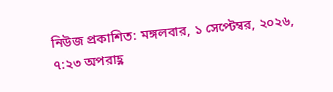নিউজ প্রকাশিত: মঙ্গলবার, ১ সেপ্টেম্বর, ২০২৬, ৭:২৩ অপরাহ্ণ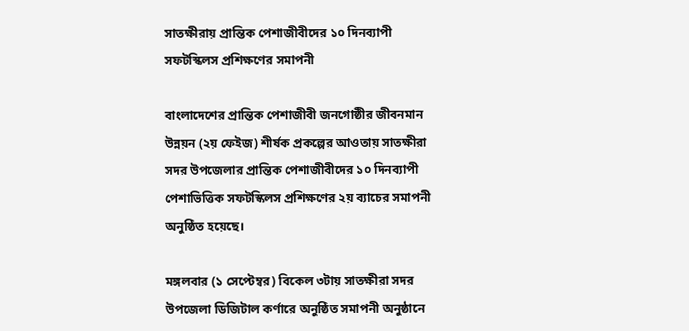সাতক্ষীরায় প্রান্তিক পেশাজীবীদের ১০ দিনব্যাপী সফটস্কিলস প্রশিক্ষণের সমাপনী

বাংলাদেশের প্রান্তিক পেশাজীবী জনগোষ্ঠীর জীবনমান উন্নয়ন (২য় ফেইজ) শীর্ষক প্রকল্পের আওতায় সাতক্ষীরা সদর উপজেলার প্রান্তিক পেশাজীবীদের ১০ দিনব্যাপী পেশাভিত্তিক সফটস্কিলস প্রশিক্ষণের ২য় ব্যাচের সমাপনী অনুষ্ঠিত হয়েছে।

মঙ্গলবার (১ সেপ্টেম্বর) বিকেল ৩টায় সাতক্ষীরা সদর উপজেলা ডিজিটাল কর্ণারে অনুষ্ঠিত সমাপনী অনুষ্ঠানে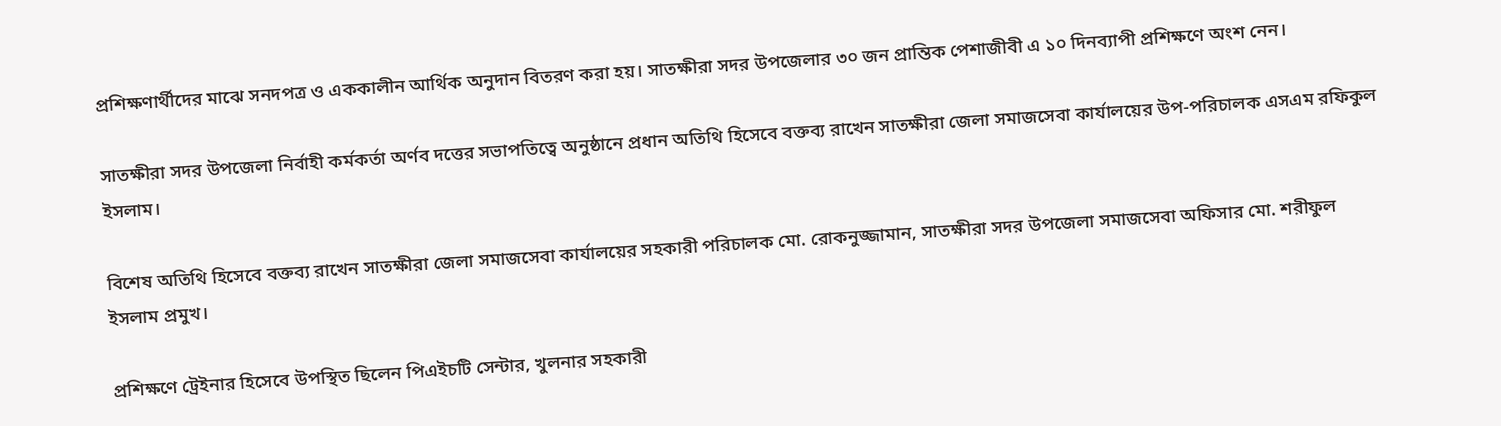প্রশিক্ষণার্থীদের মাঝে সনদপত্র ও এককালীন আর্থিক অনুদান বিতরণ করা হয়। সাতক্ষীরা সদর উপজেলার ৩০ জন প্রান্তিক পেশাজীবী এ ১০ দিনব্যাপী প্রশিক্ষণে অংশ নেন।

সাতক্ষীরা সদর উপজেলা নির্বাহী কর্মকর্তা অর্ণব দত্তের সভাপতিত্বে অনুষ্ঠানে প্রধান অতিথি হিসেবে বক্তব্য রাখেন সাতক্ষীরা জেলা সমাজসেবা কার্যালয়ের উপ-পরিচালক এসএম রফিকুল ইসলাম।

বিশেষ অতিথি হিসেবে বক্তব্য রাখেন সাতক্ষীরা জেলা সমাজসেবা কার্যালয়ের সহকারী পরিচালক মো. রোকনুজ্জামান, সাতক্ষীরা সদর উপজেলা সমাজসেবা অফিসার মো. শরীফুল ইসলাম প্রমুখ।

প্রশিক্ষণে ট্রেইনার হিসেবে উপস্থিত ছিলেন পিএইচটি সেন্টার, খুলনার সহকারী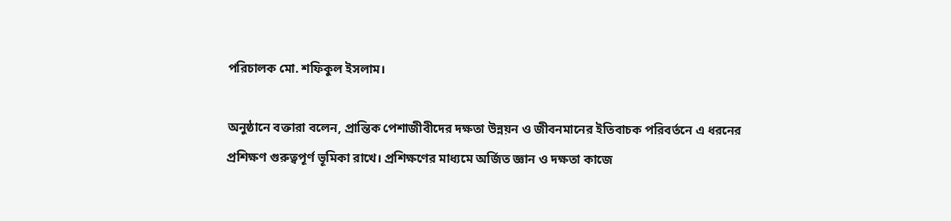পরিচালক মো. শফিকুল ইসলাম।

অনুষ্ঠানে বক্তারা বলেন, প্রান্তিক পেশাজীবীদের দক্ষতা উন্নয়ন ও জীবনমানের ইতিবাচক পরিবর্তনে এ ধরনের প্রশিক্ষণ গুরুত্বপূর্ণ ভূমিকা রাখে। প্রশিক্ষণের মাধ্যমে অর্জিত জ্ঞান ও দক্ষতা কাজে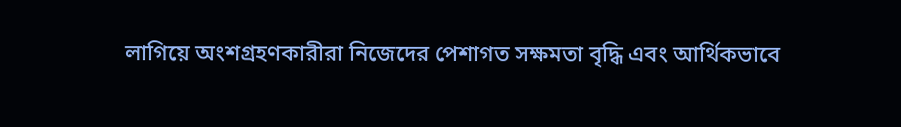লাগিয়ে অংশগ্রহণকারীরা নিজেদের পেশাগত সক্ষমতা বৃদ্ধি এবং আর্থিকভাবে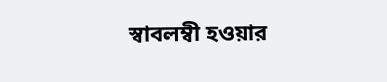স্বাবলম্বী হওয়ার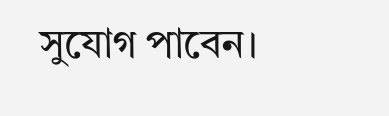সুযোগ পাবেন।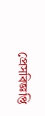প্রেসবিজ্ঞপ্তি